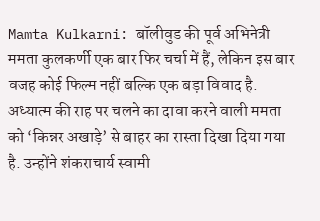Mamta Kulkarni: बॉलीवुड की पूर्व अभिनेत्री ममता कुलकर्णी एक बार फिर चर्चा में हैं, लेकिन इस बार वजह कोई फिल्म नहीं बल्कि एक बड़ा विवाद है. अध्यात्म की राह पर चलने का दावा करने वाली ममता को ‘किन्नर अखाड़े’ से बाहर का रास्ता दिखा दिया गया है. उन्होंने शंकराचार्य स्वामी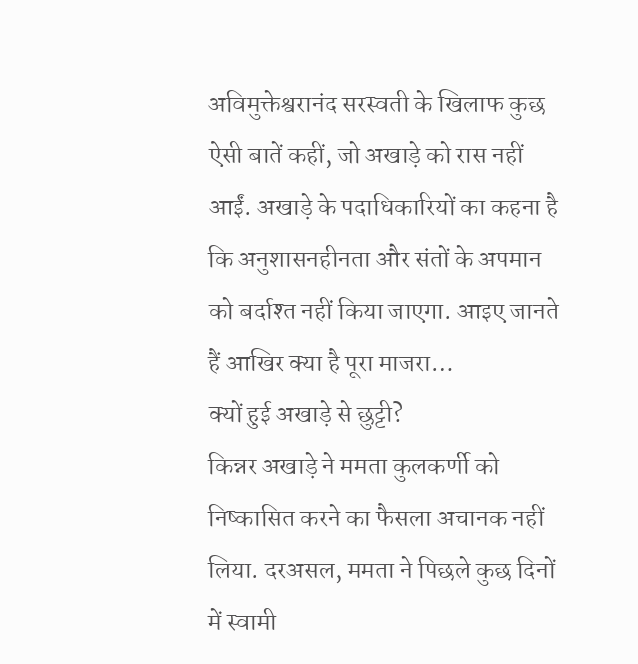अविमुक्तेश्वरानंद सरस्वती के खिलाफ कुछ ऐसी बातें कहीं, जो अखाड़े को रास नहीं आईं. अखाड़े के पदाधिकारियों का कहना है कि अनुशासनहीनता और संतों के अपमान को बर्दाश्त नहीं किया जाएगा. आइए जानते हैं आखिर क्या है पूरा माजरा…
क्यों हुई अखाड़े से छुट्टी?
किन्नर अखाड़े ने ममता कुलकर्णी को निष्कासित करने का फैसला अचानक नहीं लिया. दरअसल, ममता ने पिछले कुछ दिनों में स्वामी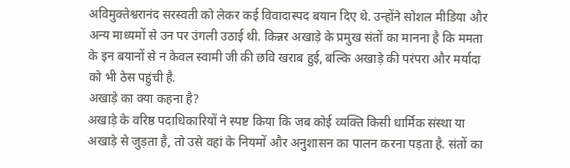अविमुक्तेश्वरानंद सरस्वती को लेकर कई विवादास्पद बयान दिए थे. उन्होंने सोशल मीडिया और अन्य माध्यमों से उन पर उंगली उठाई थी. किन्नर अखाड़े के प्रमुख संतों का मानना है कि ममता के इन बयानों से न केवल स्वामी जी की छवि खराब हुई, बल्कि अखाड़े की परंपरा और मर्यादा को भी ठेस पहुंची है.
अखाड़े का क्या कहना है?
अखाड़े के वरिष्ठ पदाधिकारियों ने स्पष्ट किया कि जब कोई व्यक्ति किसी धार्मिक संस्था या अखाड़े से जुड़ता है, तो उसे वहां के नियमों और अनुशासन का पालन करना पड़ता है. संतों का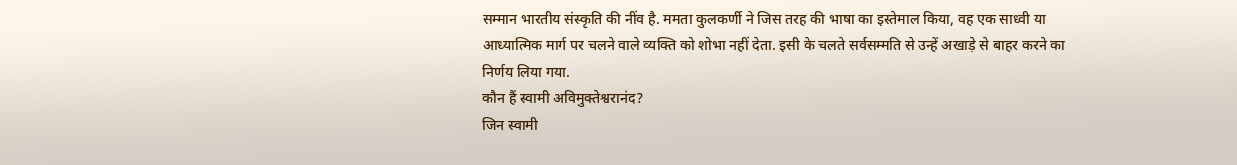सम्मान भारतीय संस्कृति की नींव है. ममता कुलकर्णी ने जिस तरह की भाषा का इस्तेमाल किया, वह एक साध्वी या आध्यात्मिक मार्ग पर चलने वाले व्यक्ति को शोभा नहीं देता. इसी के चलते सर्वसम्मति से उन्हें अखाड़े से बाहर करने का निर्णय लिया गया.
कौन हैं स्वामी अविमुक्तेश्वरानंद?
जिन स्वामी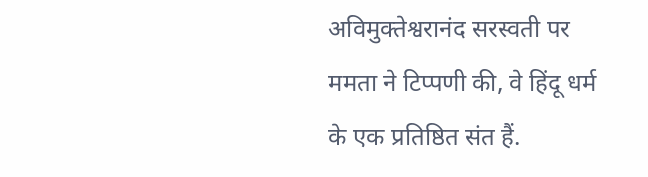अविमुक्तेश्वरानंद सरस्वती पर ममता ने टिप्पणी की, वे हिंदू धर्म के एक प्रतिष्ठित संत हैं.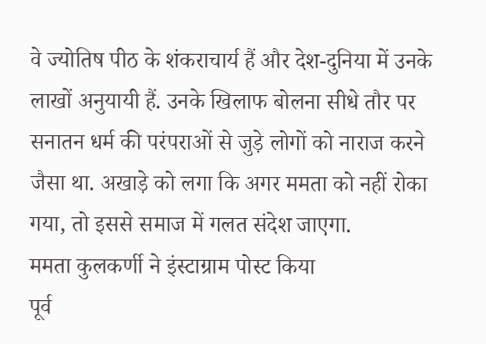वे ज्योतिष पीठ के शंकराचार्य हैं और देश-दुनिया में उनके लाखों अनुयायी हैं. उनके खिलाफ बोलना सीधे तौर पर सनातन धर्म की परंपराओं से जुड़े लोगों को नाराज करने जैसा था. अखाड़े को लगा कि अगर ममता को नहीं रोका गया, तो इससे समाज में गलत संदेश जाएगा.
ममता कुलकर्णी ने इंस्टाग्राम पोस्ट किया
पूर्व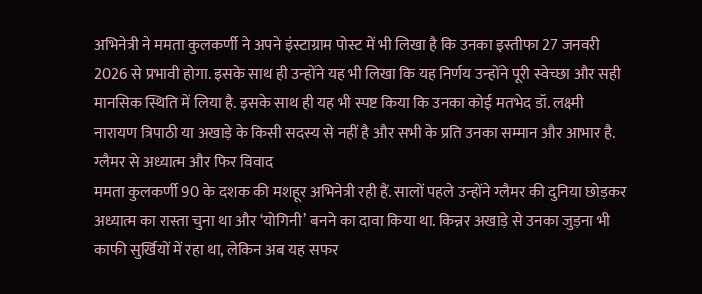अभिनेत्री ने ममता कुलकर्णी ने अपने इंस्टाग्राम पोस्ट में भी लिखा है कि उनका इस्तीफा 27 जनवरी 2026 से प्रभावी होगा. इसके साथ ही उन्होंने यह भी लिखा कि यह निर्णय उन्होंने पूरी स्वेच्छा और सही मानसिक स्थिति में लिया है. इसके साथ ही यह भी स्पष्ट किया कि उनका कोई मतभेद डॉ. लक्ष्मी नारायण त्रिपाठी या अखाड़े के किसी सदस्य से नहीं है और सभी के प्रति उनका सम्मान और आभार है.
ग्लैमर से अध्यात्म और फिर विवाद
ममता कुलकर्णी 90 के दशक की मशहूर अभिनेत्री रही हैं. सालों पहले उन्होंने ग्लैमर की दुनिया छोड़कर अध्यात्म का रास्ता चुना था और ‘योगिनी’ बनने का दावा किया था. किन्नर अखाड़े से उनका जुड़ना भी काफी सुर्खियों में रहा था, लेकिन अब यह सफर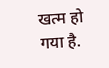खत्म हो गया है.